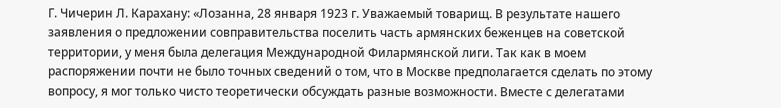Г. Чичерин Л. Карахану: «Лозанна, 28 января 1923 г. Уважаемый товарищ. В результате нашего заявления о предложении совправительства поселить часть армянских беженцев на советской территории, у меня была делегация Международной Филармянской лиги. Так как в моем распоряжении почти не было точных сведений о том, что в Москве предполагается сделать по этому вопросу, я мог только чисто теоретически обсуждать разные возможности. Вместе с делегатами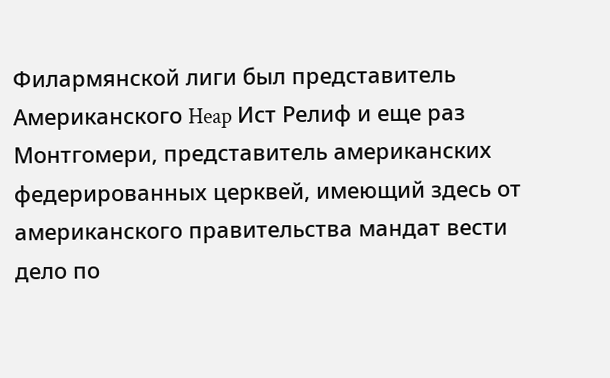Филармянской лиги был представитель Американского Heap Ист Релиф и еще раз Монтгомери, представитель американских федерированных церквей, имеющий здесь от американского правительства мандат вести дело по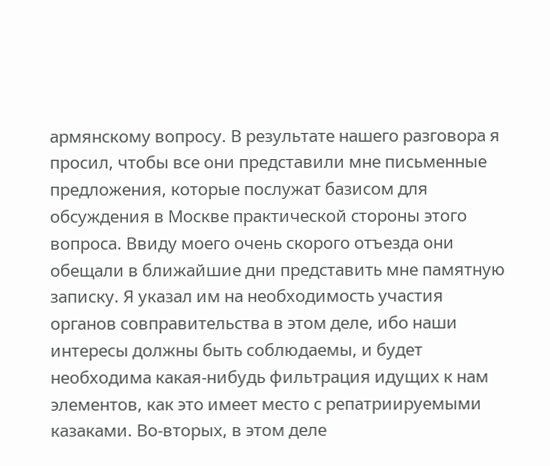армянскому вопросу. В результате нашего разговора я просил, чтобы все они представили мне письменные предложения, которые послужат базисом для обсуждения в Москве практической стороны этого вопроса. Ввиду моего очень скорого отъезда они обещали в ближайшие дни представить мне памятную записку. Я указал им на необходимость участия органов совправительства в этом деле, ибо наши интересы должны быть соблюдаемы, и будет необходима какая-нибудь фильтрация идущих к нам элементов, как это имеет место с репатриируемыми казаками. Во-вторых, в этом деле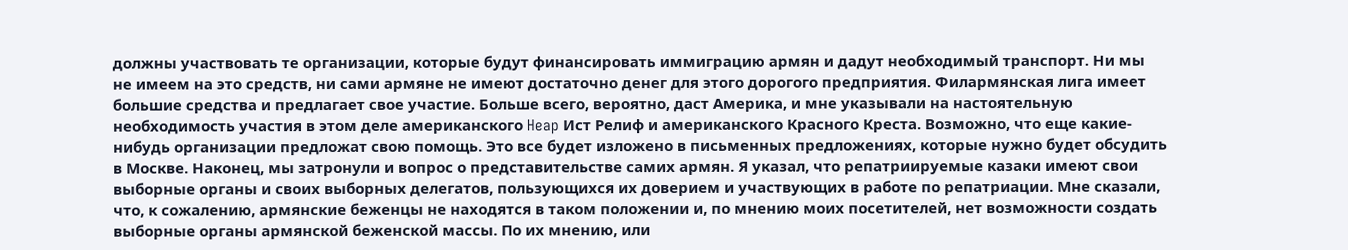должны участвовать те организации, которые будут финансировать иммиграцию армян и дадут необходимый транспорт. Ни мы не имеем на это средств, ни сами армяне не имеют достаточно денег для этого дорогого предприятия. Филармянская лига имеет большие средства и предлагает свое участие. Больше всего, вероятно, даст Америка, и мне указывали на настоятельную необходимость участия в этом деле американского Heap Ист Релиф и американского Красного Креста. Возможно, что еще какие-нибудь организации предложат свою помощь. Это все будет изложено в письменных предложениях, которые нужно будет обсудить в Москве. Наконец, мы затронули и вопрос о представительстве самих армян. Я указал, что репатриируемые казаки имеют свои выборные органы и своих выборных делегатов, пользующихся их доверием и участвующих в работе по репатриации. Мне сказали, что, к сожалению, армянские беженцы не находятся в таком положении и, по мнению моих посетителей, нет возможности создать выборные органы армянской беженской массы. По их мнению, или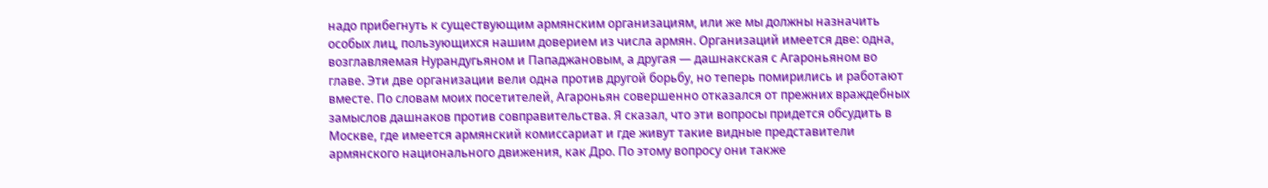надо прибегнуть к существующим армянским организациям, или же мы должны назначить особых лиц, пользующихся нашим доверием из числа армян. Организаций имеется две: одна, возглавляемая Нурандугьяном и Пападжановым, а другая — дашнакская с Агароньяном во главе. Эти две организации вели одна против другой борьбу, но теперь помирились и работают вместе. По словам моих посетителей, Агароньян совершенно отказался от прежних враждебных замыслов дашнаков против совправительства. Я сказал, что эти вопросы придется обсудить в Москве, где имеется армянский комиссариат и где живут такие видные представители армянского национального движения, как Дро. По этому вопросу они также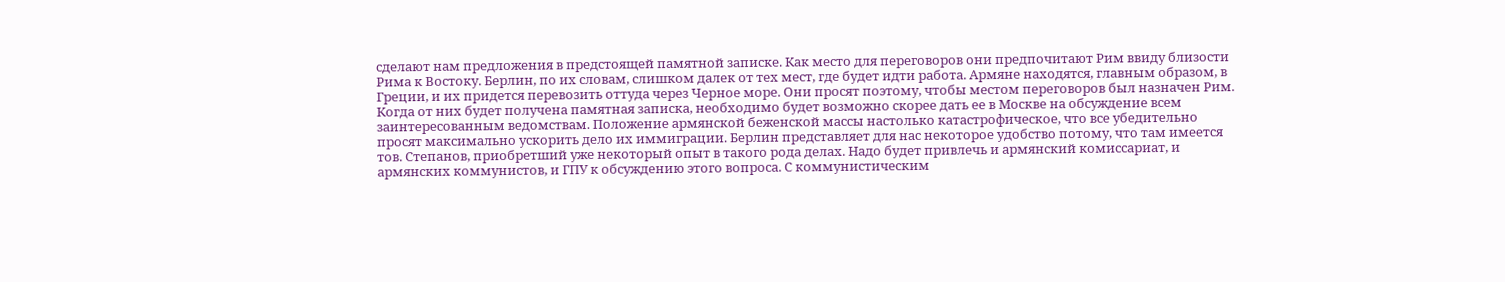сделают нам предложения в предстоящей памятной записке. Как место для переговоров они предпочитают Рим ввиду близости Рима к Востоку. Берлин, по их словам, слишком далек от тех мест, где будет идти работа. Армяне находятся, главным образом, в Греции, и их придется перевозить оттуда через Черное море. Они просят поэтому, чтобы местом переговоров был назначен Рим. Когда от них будет получена памятная записка, необходимо будет возможно скорее дать ее в Москве на обсуждение всем заинтересованным ведомствам. Положение армянской беженской массы настолько катастрофическое, что все убедительно просят максимально ускорить дело их иммиграции. Берлин представляет для нас некоторое удобство потому, что там имеется тов. Степанов, приобретший уже некоторый опыт в такого рода делах. Надо будет привлечь и армянский комиссариат, и армянских коммунистов, и ГПУ к обсуждению этого вопроса. С коммунистическим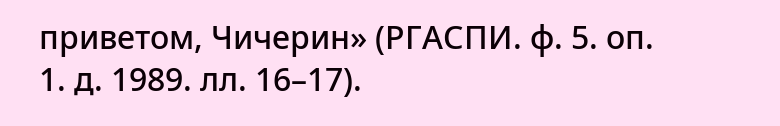приветом, Чичерин» (РГАСПИ. ф. 5. оп. 1. д. 1989. лл. 16–17).